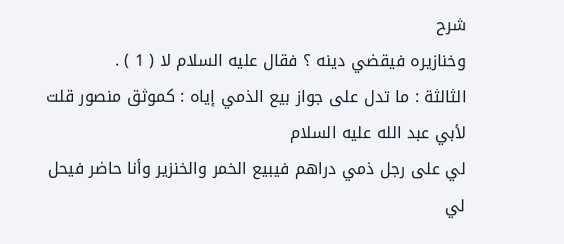شرح
وخنازيره فيقضي دينه ؟ فقال عليه السلام لا ( 1 ) .
الثالثة : ما تدل على جواز بيع الذمي إياه : كموثق منصور قلت لأبي عبد الله عليه السلام
لي على رجل ذمي دراهم فيبيع الخمر والخنزير وأنا حاضر فيحل لي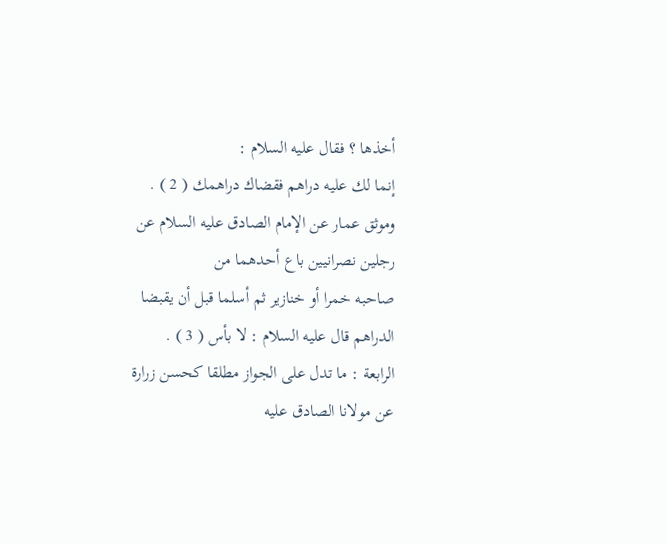أخذها ؟ فقال عليه السلام :
إنما لك عليه دراهم فقضاك دراهمك ( 2 ) .
وموثق عمار عن الإمام الصادق عليه السلام عن رجلين نصرانيين باع أحدهما من
صاحبه خمرا أو خنازير ثم أسلما قبل أن يقبضا الدراهم قال عليه السلام : لا بأس ( 3 ) .
الرابعة : ما تدل على الجواز مطلقا كحسن زرارة عن مولانا الصادق عليه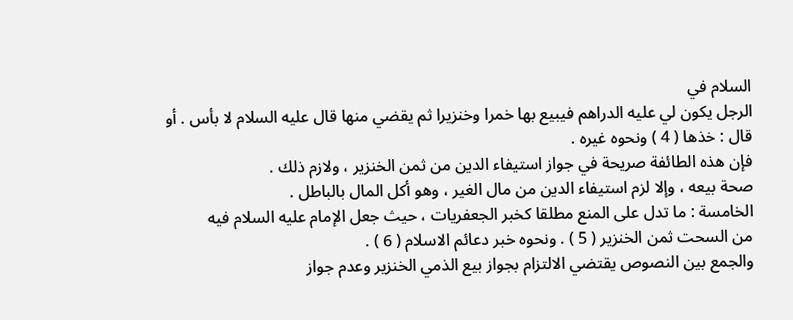السلام في
الرجل يكون لي عليه الدراهم فيبيع بها خمرا وخنزيرا ثم يقضي منها قال عليه السلام لا بأس . أو
قال : خذها ( 4 ) ونحوه غيره .
فإن هذه الطائفة صريحة في جواز استيفاء الدين من ثمن الخنزير ، ولازم ذلك .
صحة بيعه ، وإلا لزم استيفاء الدين من مال الغير ، وهو أكل المال بالباطل .
الخامسة : ما تدل على المنع مطلقا كخبر الجعفريات ، حيث جعل الإمام عليه السلام فيه
من السحت ثمن الخنزير ( 5 ) . ونحوه خبر دعائم الاسلام ( 6 ) .
والجمع بين النصوص يقتضي الالتزام بجواز بيع الذمي الخنزير وعدم جواز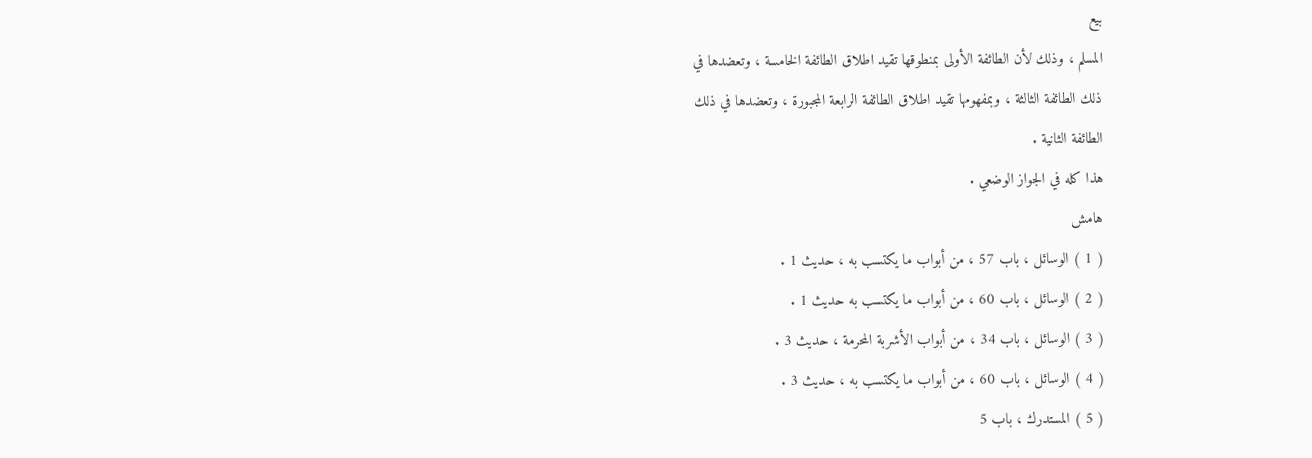بيع
المسلم ، وذلك لأن الطائفة الأولى بمنطوقها تقيد اطلاق الطائفة الخامسة ، وتعضدها في
ذلك الطائفة الثالثة ، وبمفهومها تقيد اطلاق الطائفة الرابعة المجبورة ، وتعضدها في ذلك
الطائفة الثانية .
هذا كله في الجواز الوضعي .
هامش
( 1 ) الوسائل ، باب 57 ، من أبواب ما يكتسب به ، حديث 1 .
( 2 ) الوسائل ، باب 60 ، من أبواب ما يكتسب به حديث 1 .
( 3 ) الوسائل ، باب 34 ، من أبواب الأشربة المحرمة ، حديث 3 .
( 4 ) الوسائل ، باب 60 ، من أبواب ما يكتسب به ، حديث 3 .
( 5 ) المستدرك ، باب 5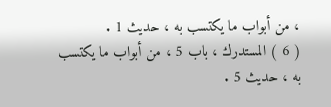، من أبواب ما يكتسب به ، حديث 1 .
( 6 ) المستدرك ، باب 5 ، من أبواب ما يكتسب به ، حديث 5 .